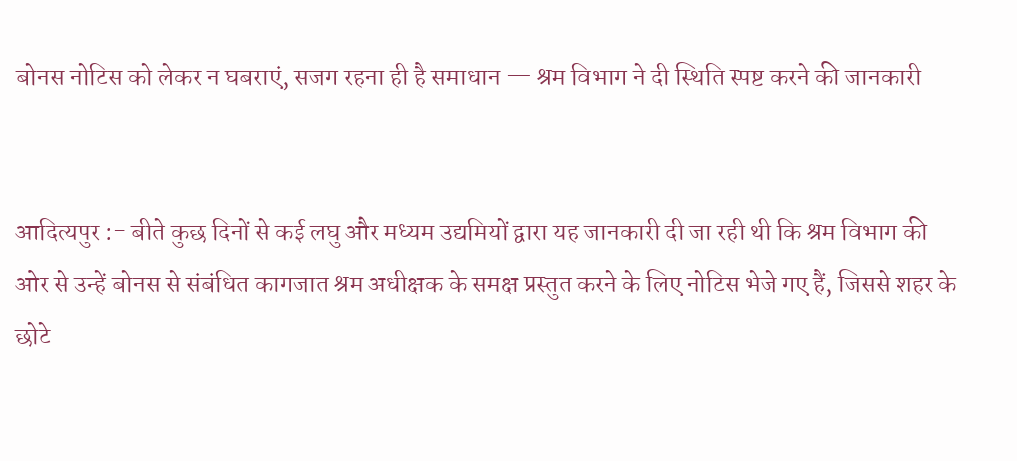बोनस नोटिस को लेकर न घबराएं, सजग रहना ही है समाधान — श्रम विभाग ने दी स्थिति स्पष्ट करने की जानकारी


आदित्यपुर :- बीते कुछ दिनों से कई लघु और मध्यम उद्यमियों द्वारा यह जानकारी दी जा रही थी कि श्रम विभाग की ओर से उन्हें बोनस से संबंधित कागजात श्रम अधीक्षक के समक्ष प्रस्तुत करने के लिए नोटिस भेजे गए हैं, जिससे शहर के छोटे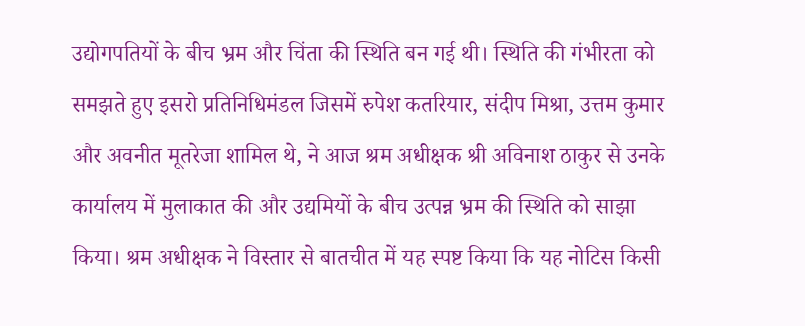उद्योगपतियों के बीच भ्रम और चिंता की स्थिति बन गई थी। स्थिति की गंभीरता को समझते हुए इसरो प्रतिनिधिमंडल जिसमें रुपेश कतरियार, संदीप मिश्रा, उत्तम कुमार और अवनीत मूतरेजा शामिल थे, ने आज श्रम अधीक्षक श्री अविनाश ठाकुर से उनके कार्यालय में मुलाकात की और उद्यमियों के बीच उत्पन्न भ्रम की स्थिति को साझा किया। श्रम अधीक्षक ने विस्तार से बातचीत में यह स्पष्ट किया कि यह नोटिस किसी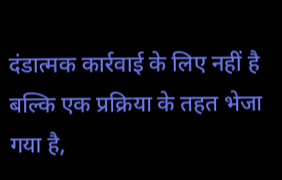दंडात्मक कार्रवाई के लिए नहीं है बल्कि एक प्रक्रिया के तहत भेजा गया है,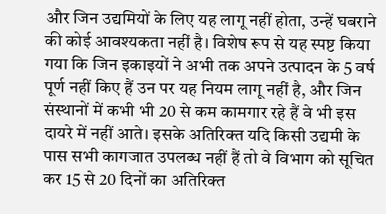और जिन उद्यमियों के लिए यह लागू नहीं होता, उन्हें घबराने की कोई आवश्यकता नहीं है। विशेष रूप से यह स्पष्ट किया गया कि जिन इकाइयों ने अभी तक अपने उत्पादन के 5 वर्ष पूर्ण नहीं किए हैं उन पर यह नियम लागू नहीं है, और जिन संस्थानों में कभी भी 20 से कम कामगार रहे हैं वे भी इस दायरे में नहीं आते। इसके अतिरिक्त यदि किसी उद्यमी के पास सभी कागजात उपलब्ध नहीं हैं तो वे विभाग को सूचित कर 15 से 20 दिनों का अतिरिक्त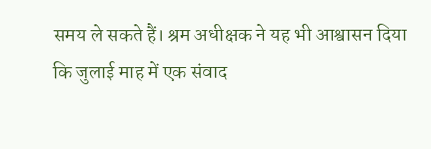समय ले सकते हैं। श्रम अधीक्षक ने यह भी आश्वासन दिया कि जुलाई माह में एक संवाद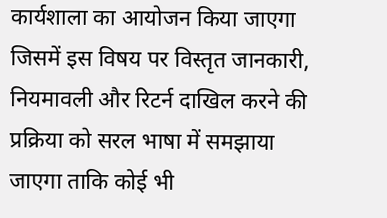कार्यशाला का आयोजन किया जाएगा जिसमें इस विषय पर विस्तृत जानकारी, नियमावली और रिटर्न दाखिल करने की प्रक्रिया को सरल भाषा में समझाया जाएगा ताकि कोई भी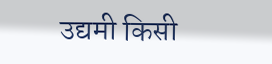उद्यमी किसी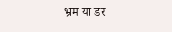भ्रम या डर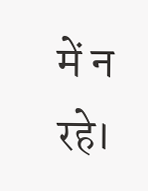में न रहे।